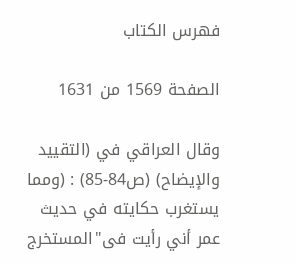فهرس الكتاب

الصفحة 1569 من 1631

وقال العراقي في (التقييد والإيضاح) (ص84-85) : (ومما يستغرب حكايته في حديث عمر أني رأيت فى"المستخرج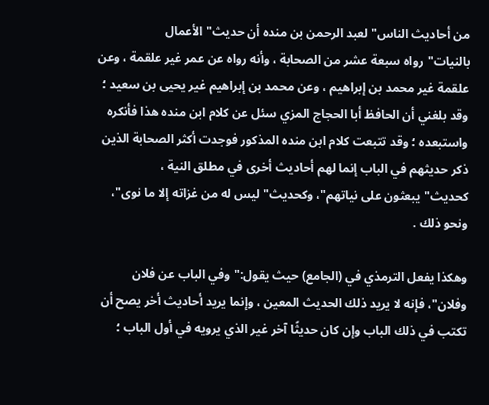من أحاديث الناس"لعبد الرحمن بن منده أن حديث"الأعمال بالنيات"رواه سبعة عشر من الصحابة ، وأنه رواه عن عمر غير علقمة ، وعن علقمة غير محمد بن إبراهيم ، وعن محمد بن إبراهيم غير يحيى بن سعيد ؛ وقد بلغني أن الحافظ أبا الحجاج المزي سئل عن كلام ابن منده هذا فأنكره واستبعده ؛ وقد تتبعت كلام ابن منده المذكور فوجدت أكثر الصحابة الذين ذكر حديثهم في الباب إنما لهم أحاديث أخرى في مطلق النية ، كحديث"يبعثون على نياتهم"، وكحديث"ليس له من غزاته إلا ما نوى"، ونحو ذلك .

وهكذا يفعل الترمذي في (الجامع) حيث يقول:"وفي الباب عن فلان وفلان"، فإنه لا يريد ذلك الحديث المعين ، وإنما يريد أحاديث أخر يصح أن تكتب في ذلك الباب وإن كان حديثًا آخر غير الذي يرويه في أول الباب ؛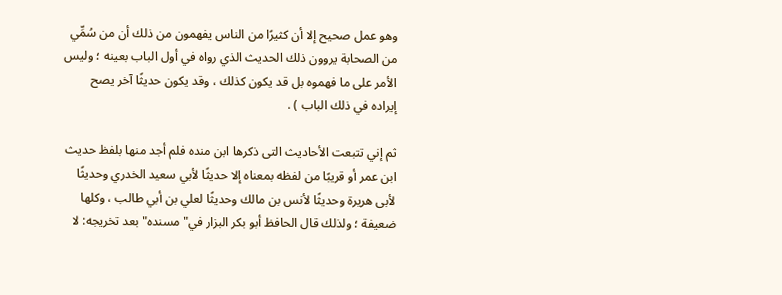وهو عمل صحيح إلا أن كثيرًا من الناس يفهمون من ذلك أن من سُمِّي من الصحابة يروون ذلك الحديث الذي رواه في أول الباب بعينه ؛ وليس الأمر على ما فهموه بل قد يكون كذلك ، وقد يكون حديثًا آخر يصح إيراده في ذلك الباب ) .

ثم إني تتبعت الأحاديث التى ذكرها ابن منده فلم أجد منها بلفظ حديث ابن عمر أو قريبًا من لفظه بمعناه إلا حديثًا لأبي سعيد الخدري وحديثًا لأبى هريرة وحديثًا لأنس بن مالك وحديثًا لعلي بن أبي طالب ، وكلها ضعيفة ؛ ولذلك قال الحافظ أبو بكر البزار في"مسنده"بعد تخريجه: لا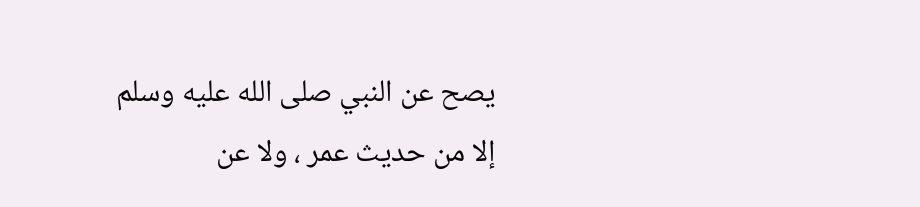يصح عن النبي صلى الله عليه وسلم إلا من حديث عمر ، ولا عن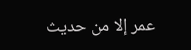عمر إلا من حديث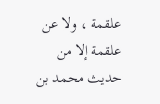علقمة ، ولا عن علقمة إلا من حديث محمد بن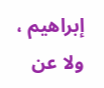إبراهيم ، ولا عن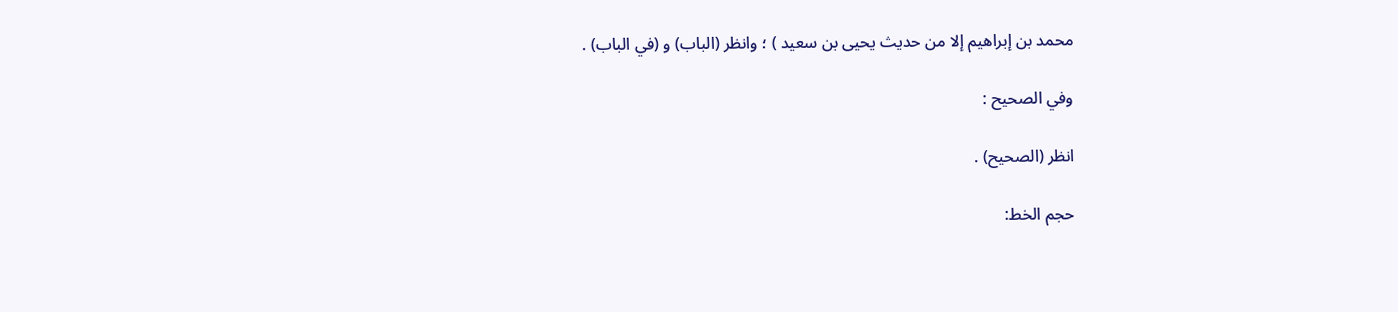محمد بن إبراهيم إلا من حديث يحيى بن سعيد ) ؛ وانظر (الباب) و (في الباب) .

وفي الصحيح :

انظر (الصحيح) .

حجم الخط: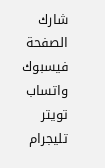شارك الصفحة
فيسبوك واتساب تويتر تليجرام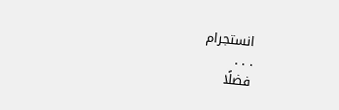انستجرام
. . .
فضلًا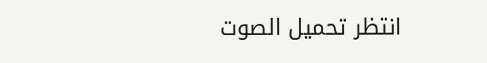انتظر تحميل الصوت